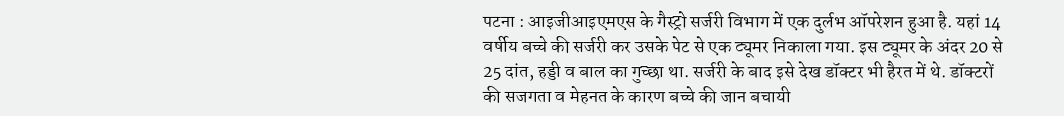पटना : आइजीआइएमएस के गैस्ट्रो सर्जरी विभाग में एक दुर्लभ ऑपरेशन हुआ है. यहां 14 वर्षीय बच्चे की सर्जरी कर उसके पेट से एक ट्यूमर निकाला गया. इस ट्यूमर के अंदर 20 से 25 दांत, हड्डी व बाल का गुच्छा था. सर्जरी के बाद इसे देख डॉक्टर भी हैरत में थे. डॉक्टरों की सजगता व मेहनत के कारण बच्चे की जान बचायी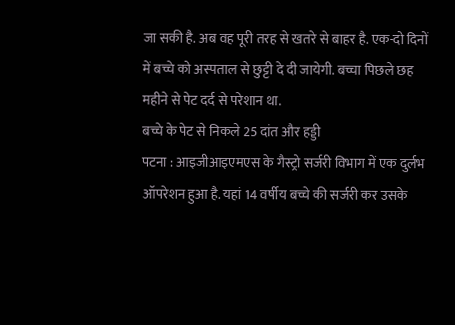जा सकी है. अब वह पूरी तरह से खतरे से बाहर है. एक-दो दिनों में बच्चे को अस्पताल से छुट्टी दे दी जायेगी. बच्चा पिछले छह महीने से पेट दर्द से परेशान था.
बच्चे के पेट से निकले 25 दांत और हड्डी
पटना : आइजीआइएमएस के गैस्ट्रो सर्जरी विभाग में एक दुर्लभ ऑपरेशन हुआ है. यहां 14 वर्षीय बच्चे की सर्जरी कर उसके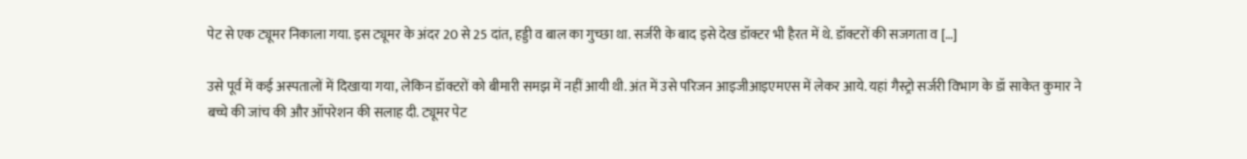पेट से एक ट्यूमर निकाला गया. इस ट्यूमर के अंदर 20 से 25 दांत, हड्डी व बाल का गुच्छा था. सर्जरी के बाद इसे देख डॉक्टर भी हैरत में थे. डॉक्टरों की सजगता व […]

उसे पूर्व में कई अस्पतालों में दिखाया गया, लेकिन डॉक्टरों को बीमारी समझ में नहीं आयी थी. अंत में उसे परिजन आइजीआइएमएस में लेकर आये. यहां गैस्ट्रो सर्जरी विभाग के डॉ साकेत कुमार ने बच्चे की जांच की और ऑपरेशन की सलाह दी. ट्यूमर पेट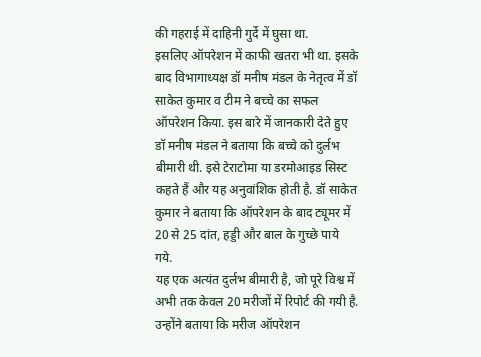की गहराई में दाहिनी गुर्दे में घुसा था.
इसलिए ऑपरेशन में काफी खतरा भी था. इसके बाद विभागाध्यक्ष डॉ मनीष मंडल के नेतृत्व में डॉ साकेत कुमार व टीम ने बच्चे का सफल ऑपरेशन किया. इस बारे में जानकारी देते हुए डॉ मनीष मंडल ने बताया कि बच्चे को दुर्लभ बीमारी थी. इसे टेराटोमा या डरमोआइड सिस्ट कहते हैं और यह अनुवांशिक होती है. डॉ साकेत कुमार ने बताया कि ऑपरेशन के बाद ट्यूमर में 20 से 25 दांत, हड्डी और बाल के गुच्छे पाये गये.
यह एक अत्यंत दुर्लभ बीमारी है, जो पूरे विश्व में अभी तक केवल 20 मरीजों में रिपोर्ट की गयी है. उन्होंने बताया कि मरीज ऑपरेशन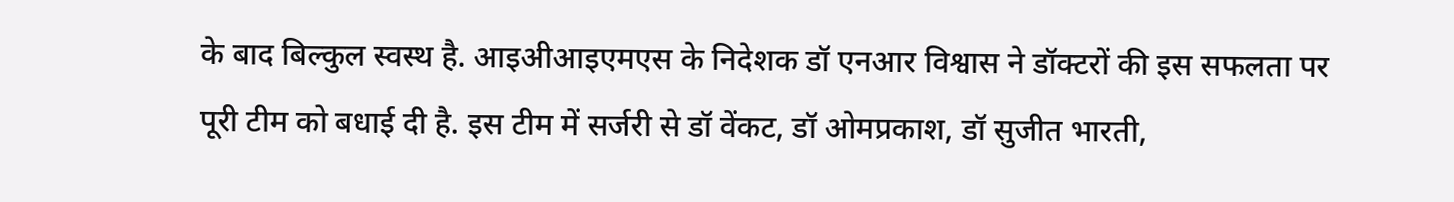के बाद बिल्कुल स्वस्थ है. आइअीआइएमएस के निदेशक डॉ एनआर विश्वास ने डॉक्टरों की इस सफलता पर पूरी टीम को बधाई दी है. इस टीम में सर्जरी से डॉ वेंकट, डॉ ओमप्रकाश, डॉ सुजीत भारती,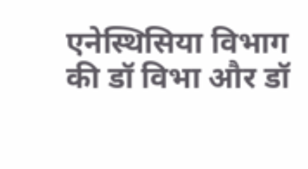एनेस्थिसिया विभाग की डॉ विभा और डॉ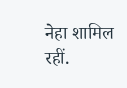नेहा शामिल रहीं.